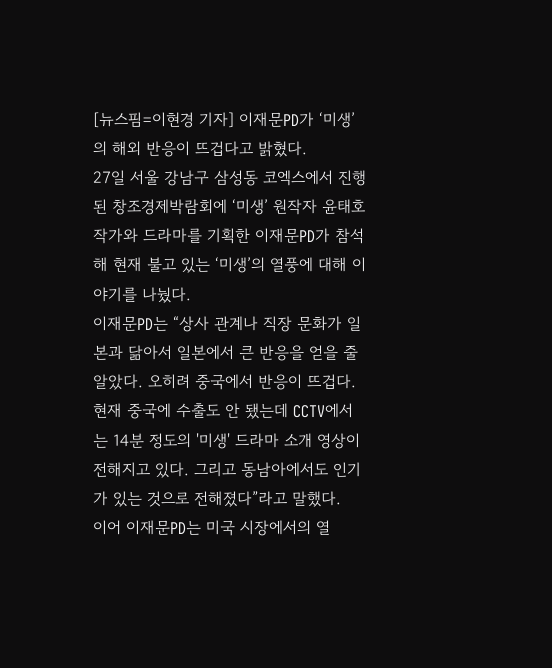[뉴스핌=이현경 기자] 이재문PD가 ‘미생’의 해외 반응이 뜨겁다고 밝혔다.
27일 서울 강남구 삼성동 코엑스에서 진행된 창조경제박람회에 ‘미생’ 원작자 윤태호 작가와 드라마를 기획한 이재문PD가 참석해 현재 불고 있는 ‘미생’의 열풍에 대해 이야기를 나눴다.
이재문PD는 “상사 관계나 직장 문화가 일본과 닮아서 일본에서 큰 반응을 얻을 줄 알았다. 오히려 중국에서 반응이 뜨겁다. 현재 중국에 수출도 안 됐는데 CCTV에서는 14분 정도의 '미생' 드라마 소개 영상이 전해지고 있다. 그리고 동남아에서도 인기가 있는 것으로 전해졌다”라고 말했다.
이어 이재문PD는 미국 시장에서의 열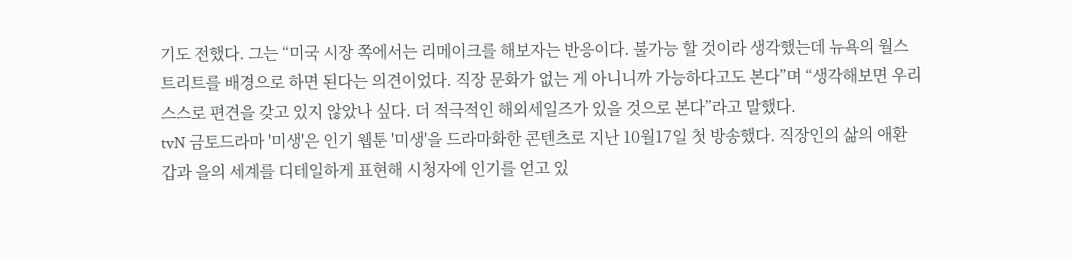기도 전했다. 그는 “미국 시장 쪽에서는 리메이크를 해보자는 반응이다. 불가능 할 것이라 생각했는데 뉴욕의 월스트리트를 배경으로 하면 된다는 의견이었다. 직장 문화가 없는 게 아니니까 가능하다고도 본다”며 “생각해보면 우리 스스로 편견을 갖고 있지 않았나 싶다. 더 적극적인 해외세일즈가 있을 것으로 본다”라고 말했다.
tvN 금토드라마 '미생'은 인기 웹툰 '미생'을 드라마화한 콘텐츠로 지난 10월17일 첫 방송했다. 직장인의 삶의 애환 갑과 을의 세계를 디테일하게 표현해 시청자에 인기를 얻고 있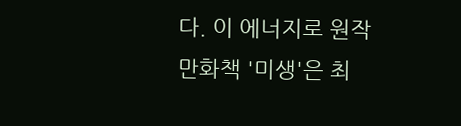다. 이 에너지로 원작 만화책 '미생'은 최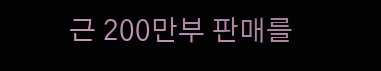근 200만부 판매를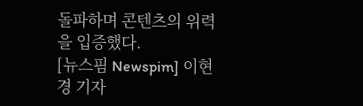돌파하며 콘텐츠의 위력을 입증했다.
[뉴스핌 Newspim] 이현경 기자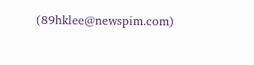(89hklee@newspim.com)